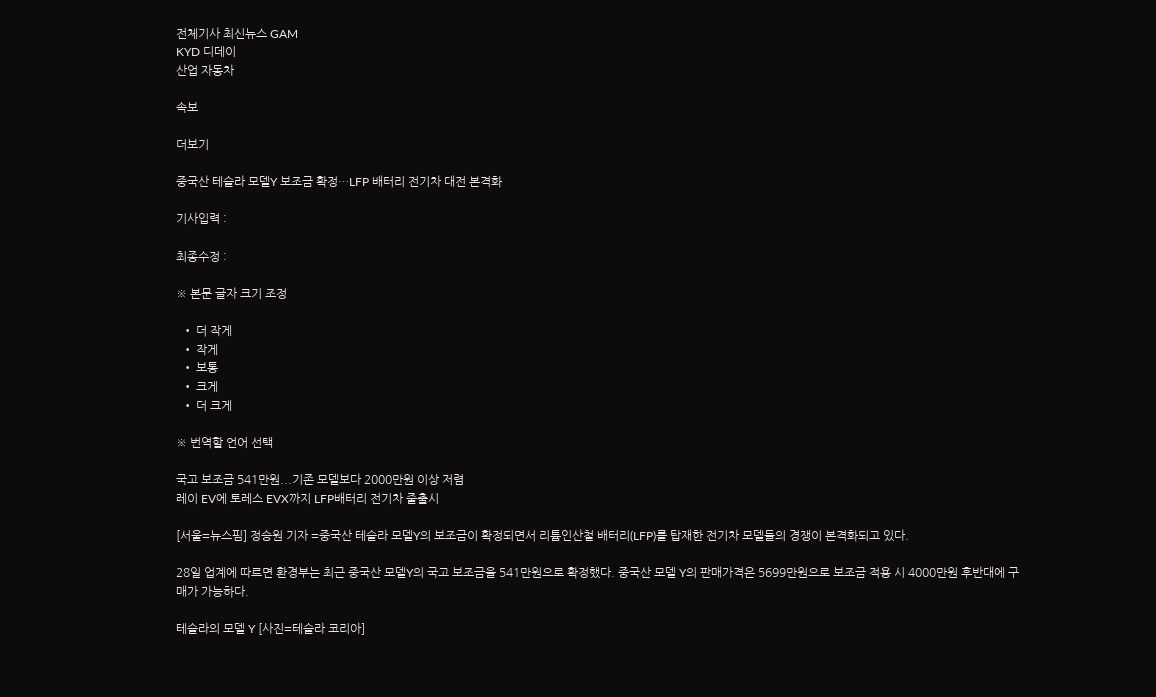전체기사 최신뉴스 GAM
KYD 디데이
산업 자동차

속보

더보기

중국산 테슬라 모델Y 보조금 확정…LFP 배터리 전기차 대전 본격화

기사입력 :

최종수정 :

※ 본문 글자 크기 조정

  • 더 작게
  • 작게
  • 보통
  • 크게
  • 더 크게

※ 번역할 언어 선택

국고 보조금 541만원...기존 모델보다 2000만원 이상 저렴
레이 EV에 토레스 EVX까지 LFP배터리 전기차 줄출시

[서울=뉴스핌] 정승원 기자 =중국산 테슬라 모델Y의 보조금이 확정되면서 리튬인산철 배터리(LFP)를 탑재한 전기차 모델들의 경쟁이 본격화되고 있다.

28일 업계에 따르면 환경부는 최근 중국산 모델Y의 국고 보조금을 541만원으로 확정했다. 중국산 모델 Y의 판매가격은 5699만원으로 보조금 적용 시 4000만원 후반대에 구매가 가능하다.

테슬라의 모델 Y [사진=테슬라 코리아]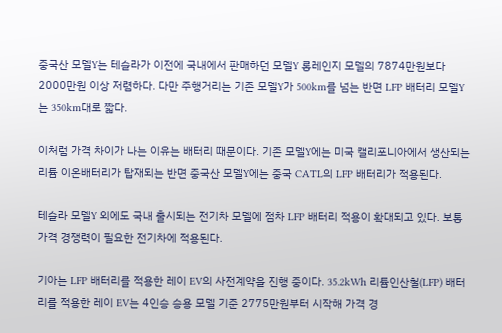중국산 모델Y는 테슬라가 이전에 국내에서 판매하던 모델Y 롱레인지 모델의 7874만원보다 2000만원 이상 저렴하다. 다만 주행거리는 기존 모델Y가 500km를 넘는 반면 LFP 배터리 모델Y는 350km대로 짧다.

이처럼 가격 차이가 나는 이유는 배터리 때문이다. 기존 모델Y에는 미국 캘리포니아에서 생산되는 리튬 이온배터리가 탑재되는 반면 중국산 모델Y에는 중국 CATL의 LFP 배터리가 적용된다.

테슬라 모델Y 외에도 국내 출시되는 전기차 모델에 점차 LFP 배터리 적용이 확대되고 있다. 보통 가격 경쟁력이 필요한 전기차에 적용된다.

기아는 LFP 배터리를 적용한 레이 EV의 사전계약을 진행 중이다. 35.2kWh 리튬인산철(LFP) 배터리를 적용한 레이 EV는 4인승 승용 모델 기준 2775만원부터 시작해 가격 경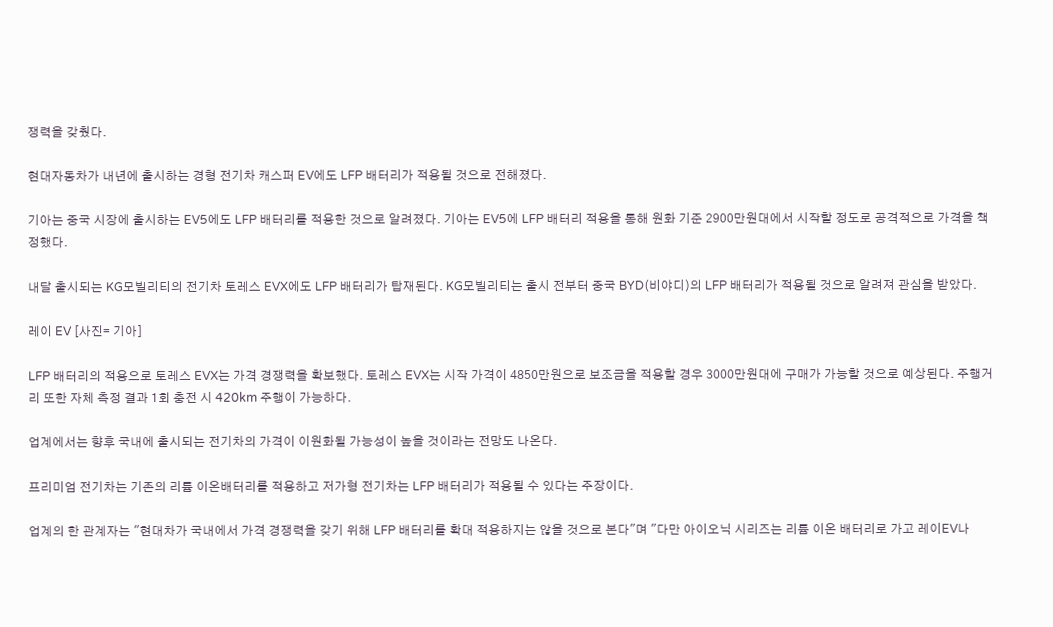쟁력을 갖췄다.

현대자동차가 내년에 출시하는 경형 전기차 캐스퍼 EV에도 LFP 배터리가 적용될 것으로 전해졌다.

기아는 중국 시장에 출시하는 EV5에도 LFP 배터리를 적용한 것으로 알려졌다. 기아는 EV5에 LFP 배터리 적용을 통해 원화 기준 2900만원대에서 시작할 정도로 공격적으로 가격을 책정했다.

내달 출시되는 KG모빌리티의 전기차 토레스 EVX에도 LFP 배터리가 탑재된다. KG모빌리티는 출시 전부터 중국 BYD(비야디)의 LFP 배터리가 적용될 것으로 알려져 관심을 받았다.

레이 EV [사진= 기아]

LFP 배터리의 적용으로 토레스 EVX는 가격 경쟁력을 확보했다. 토레스 EVX는 시작 가격이 4850만원으로 보조금을 적용할 경우 3000만원대에 구매가 가능할 것으로 예상된다. 주행거리 또한 자체 측정 결과 1회 충전 시 420km 주행이 가능하다.

업계에서는 향후 국내에 출시되는 전기차의 가격이 이원화될 가능성이 높을 것이라는 전망도 나온다.

프리미엄 전기차는 기존의 리튬 이온배터리를 적용하고 저가형 전기차는 LFP 배터리가 적용될 수 있다는 주장이다.

업계의 한 관계자는 "현대차가 국내에서 가격 경쟁력을 갖기 위해 LFP 배터리를 확대 적용하지는 않을 것으로 본다"며 "다만 아이오닉 시리즈는 리튬 이온 배터리로 가고 레이EV나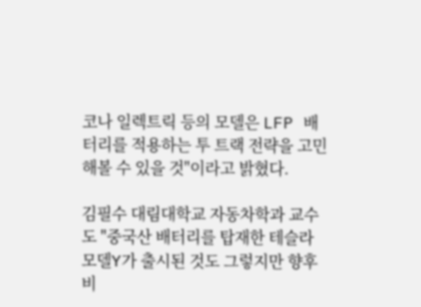코나 일렉트릭 등의 모델은 LFP 배터리를 적용하는 투 트랙 전략을 고민해볼 수 있을 것"이라고 밝혔다.

김필수 대림대학교 자동차학과 교수도 "중국산 배터리를 탑재한 테슬라 모델Y가 출시된 것도 그렇지만 향후 비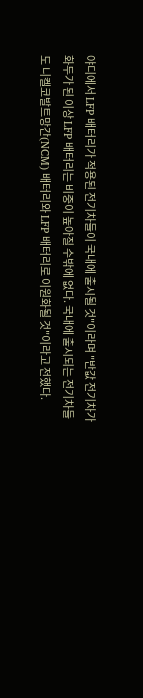야디에서 LFP 배터리가 적용된 전기차들이 국내에 출시될 것"이라며 "반값 전기차가 화두가 된 이상 LFP 배터리는 비중이 높아질 수밖에 없다. 국내에 출시되는 전기차들도 니켈코발트망간(NCM) 배터리와 LFP 배터리로 이원화될 것"이라고 전했다.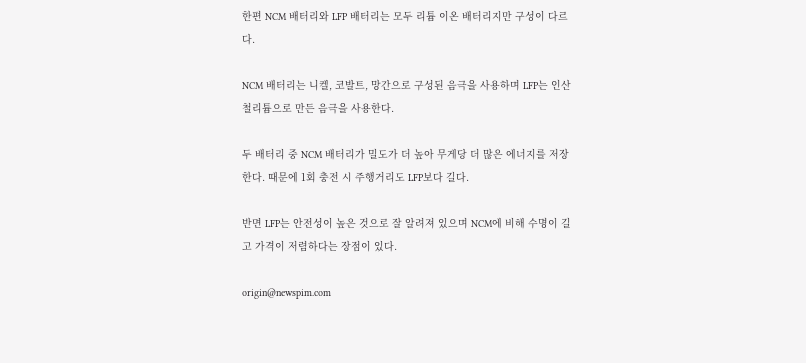한편 NCM 배터리와 LFP 배터리는 모두 리튬 이온 배터리지만 구성이 다르다.

NCM 배터리는 니켈, 코발트, 망간으로 구성된 음극을 사용하며 LFP는 인산철리튬으로 만든 음극을 사용한다.

두 배터리 중 NCM 배터리가 밀도가 더 높아 무게당 더 많은 에너지를 저장한다. 때문에 1회 충전 시 주행거리도 LFP보다 길다.

반면 LFP는 안전성이 높은 것으로 잘 알려져 있으며 NCM에 비해 수명이 길고 가격이 저렴하다는 장점이 있다.

origin@newspim.com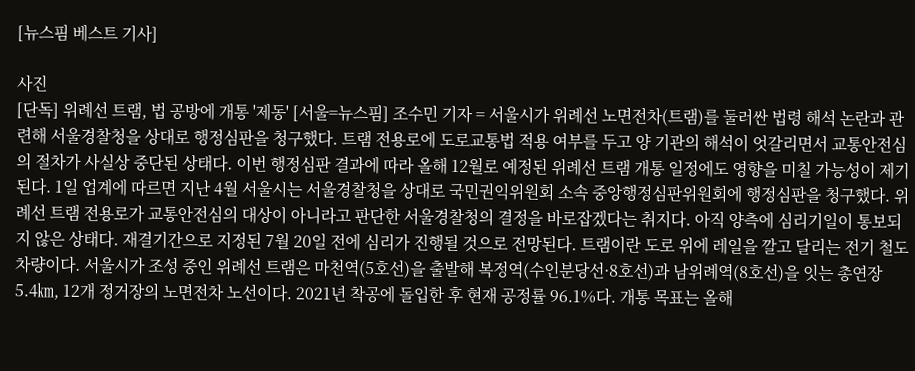[뉴스핌 베스트 기사]

사진
[단독] 위례선 트램, 법 공방에 개통 '제동' [서울=뉴스핌] 조수민 기자 = 서울시가 위례선 노면전차(트램)를 둘러싼 법령 해석 논란과 관련해 서울경찰청을 상대로 행정심판을 청구했다. 트램 전용로에 도로교통법 적용 여부를 두고 양 기관의 해석이 엇갈리면서 교통안전심의 절차가 사실상 중단된 상태다. 이번 행정심판 결과에 따라 올해 12월로 예정된 위례선 트램 개통 일정에도 영향을 미칠 가능성이 제기된다. 1일 업계에 따르면 지난 4월 서울시는 서울경찰청을 상대로 국민권익위원회 소속 중앙행정심판위원회에 행정심판을 청구했다. 위례선 트램 전용로가 교통안전심의 대상이 아니라고 판단한 서울경찰청의 결정을 바로잡겠다는 취지다. 아직 양측에 심리기일이 통보되지 않은 상태다. 재결기간으로 지정된 7월 20일 전에 심리가 진행될 것으로 전망된다. 트램이란 도로 위에 레일을 깔고 달리는 전기 철도차량이다. 서울시가 조성 중인 위례선 트램은 마천역(5호선)을 출발해 복정역(수인분당선·8호선)과 남위례역(8호선)을 잇는 총연장 5.4㎞, 12개 정거장의 노면전차 노선이다. 2021년 착공에 돌입한 후 현재 공정률 96.1%다. 개통 목표는 올해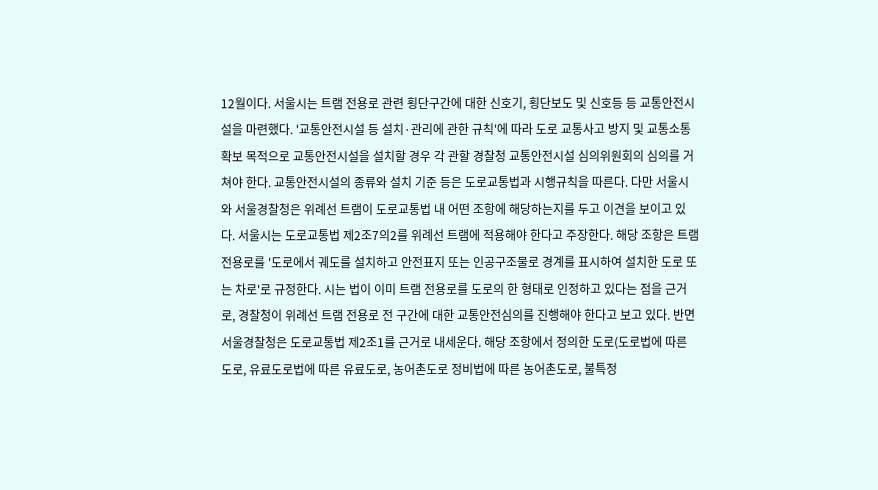12월이다. 서울시는 트램 전용로 관련 횡단구간에 대한 신호기, 횡단보도 및 신호등 등 교통안전시설을 마련했다. '교통안전시설 등 설치·관리에 관한 규칙'에 따라 도로 교통사고 방지 및 교통소통 확보 목적으로 교통안전시설을 설치할 경우 각 관할 경찰청 교통안전시설 심의위원회의 심의를 거쳐야 한다. 교통안전시설의 종류와 설치 기준 등은 도로교통법과 시행규칙을 따른다. 다만 서울시와 서울경찰청은 위례선 트램이 도로교통법 내 어떤 조항에 해당하는지를 두고 이견을 보이고 있다. 서울시는 도로교통법 제2조7의2를 위례선 트램에 적용해야 한다고 주장한다. 해당 조항은 트램 전용로를 '도로에서 궤도를 설치하고 안전표지 또는 인공구조물로 경계를 표시하여 설치한 도로 또는 차로'로 규정한다. 시는 법이 이미 트램 전용로를 도로의 한 형태로 인정하고 있다는 점을 근거로, 경찰청이 위례선 트램 전용로 전 구간에 대한 교통안전심의를 진행해야 한다고 보고 있다. 반면 서울경찰청은 도로교통법 제2조1를 근거로 내세운다. 해당 조항에서 정의한 도로(도로법에 따른 도로, 유료도로법에 따른 유료도로, 농어촌도로 정비법에 따른 농어촌도로, 불특정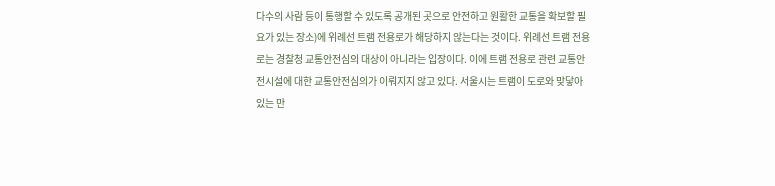다수의 사람 등이 통행할 수 있도록 공개된 곳으로 안전하고 원활한 교통을 확보할 필요가 있는 장소)에 위례선 트램 전용로가 해당하지 않는다는 것이다. 위례선 트램 전용로는 경찰청 교통안전심의 대상이 아니라는 입장이다. 이에 트램 전용로 관련 교통안전시설에 대한 교통안전심의가 이뤄지지 않고 있다. 서울시는 트램이 도로와 맞닿아 있는 만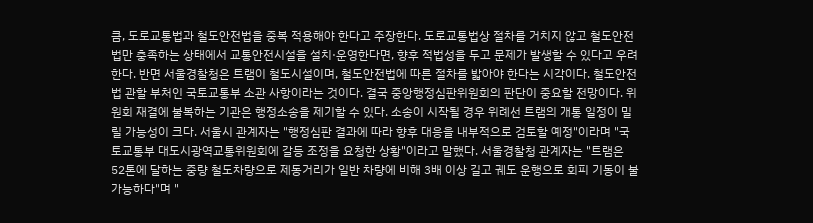큼, 도로교통법과 철도안전법을 중복 적용해야 한다고 주장한다. 도로교통법상 절차를 거치지 않고 철도안전법만 충족하는 상태에서 교통안전시설을 설치·운영한다면, 향후 적법성을 두고 문제가 발생할 수 있다고 우려한다. 반면 서울경찰청은 트램이 철도시설이며, 철도안전법에 따른 절차를 밟아야 한다는 시각이다. 철도안전법 관할 부처인 국토교통부 소관 사항이라는 것이다. 결국 중앙행정심판위원회의 판단이 중요할 전망이다. 위원회 재결에 불복하는 기관은 행정소송을 제기할 수 있다. 소송이 시작될 경우 위례선 트램의 개통 일정이 밀릴 가능성이 크다. 서울시 관계자는 "행정심판 결과에 따라 향후 대응을 내부적으로 검토할 예정"이라며 "국토교통부 대도시광역교통위원회에 갈등 조정을 요청한 상황"이라고 말했다. 서울경찰청 관계자는 "트램은 52톤에 달하는 중량 철도차량으로 제동거리가 일반 차량에 비해 3배 이상 길고 궤도 운행으로 회피 기동이 불가능하다"며 "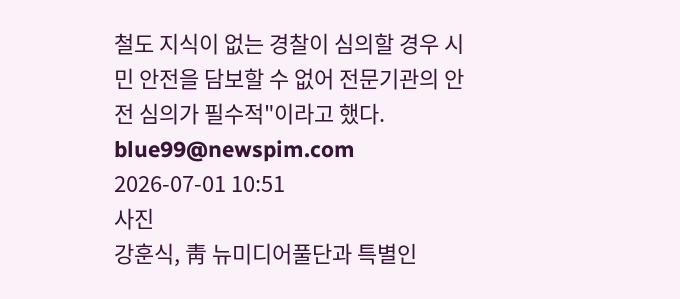철도 지식이 없는 경찰이 심의할 경우 시민 안전을 담보할 수 없어 전문기관의 안전 심의가 필수적"이라고 했다. blue99@newspim.com 2026-07-01 10:51
사진
강훈식, 靑 뉴미디어풀단과 특별인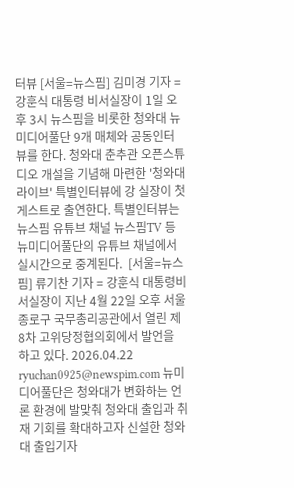터뷰 [서울=뉴스핌] 김미경 기자 = 강훈식 대통령 비서실장이 1일 오후 3시 뉴스핌을 비롯한 청와대 뉴미디어풀단 9개 매체와 공동인터뷰를 한다. 청와대 춘추관 오픈스튜디오 개설을 기념해 마련한 '청와대 라이브' 특별인터뷰에 강 실장이 첫 게스트로 출연한다. 특별인터뷰는 뉴스핌 유튜브 채널 뉴스핌TV 등 뉴미디어풀단의 유튜브 채널에서 실시간으로 중계된다.  [서울=뉴스핌] 류기찬 기자 = 강훈식 대통령비서실장이 지난 4월 22일 오후 서울 종로구 국무총리공관에서 열린 제8차 고위당정협의회에서 발언을 하고 있다. 2026.04.22 ryuchan0925@newspim.com 뉴미디어풀단은 청와대가 변화하는 언론 환경에 발맞춰 청와대 출입과 취재 기회를 확대하고자 신설한 청와대 출입기자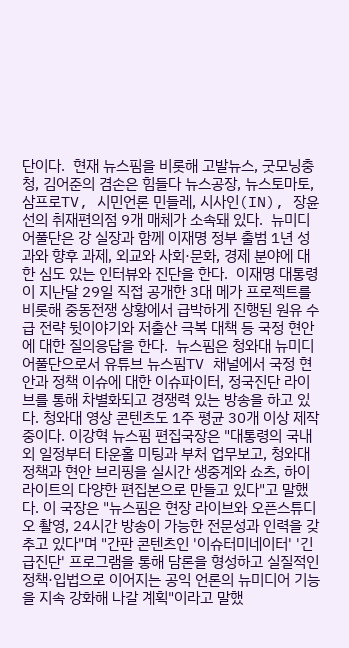단이다.  현재 뉴스핌을 비롯해 고발뉴스, 굿모닝충청, 김어준의 겸손은 힘들다 뉴스공장, 뉴스토마토, 삼프로TV, 시민언론 민들레, 시사인(IN), 장윤선의 취재편의점 9개 매체가 소속돼 있다.  뉴미디어풀단은 강 실장과 함께 이재명 정부 출범 1년 성과와 향후 과제, 외교와 사회·문화, 경제 분야에 대한 심도 있는 인터뷰와 진단을 한다.  이재명 대통령이 지난달 29일 직접 공개한 3대 메가 프로젝트를 비롯해 중동전쟁 상황에서 급박하게 진행된 원유 수급 전략 뒷이야기와 저출산 극복 대책 등 국정 현안에 대한 질의응답을 한다.  뉴스핌은 청와대 뉴미디어풀단으로서 유튜브 뉴스핌TV 채널에서 국정 현안과 정책 이슈에 대한 이슈파이터, 정국진단 라이브를 통해 차별화되고 경쟁력 있는 방송을 하고 있다. 청와대 영상 콘텐츠도 1주 평균 30개 이상 제작 중이다. 이강혁 뉴스핌 편집국장은 "대통령의 국내외 일정부터 타운홀 미팅과 부처 업무보고, 청와대 정책과 현안 브리핑을 실시간 생중계와 쇼츠, 하이라이트의 다양한 편집본으로 만들고 있다"고 말했다. 이 국장은 "뉴스핌은 현장 라이브와 오픈스튜디오 촬영, 24시간 방송이 가능한 전문성과 인력을 갖추고 있다"며 "간판 콘텐츠인 '이슈터미네이터' '긴급진단' 프로그램을 통해 담론을 형성하고 실질적인 정책·입법으로 이어지는 공익 언론의 뉴미디어 기능을 지속 강화해 나갈 계획"이라고 말했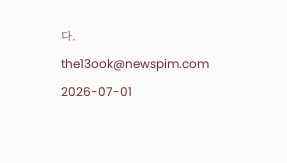다. the13ook@newspim.com 2026-07-01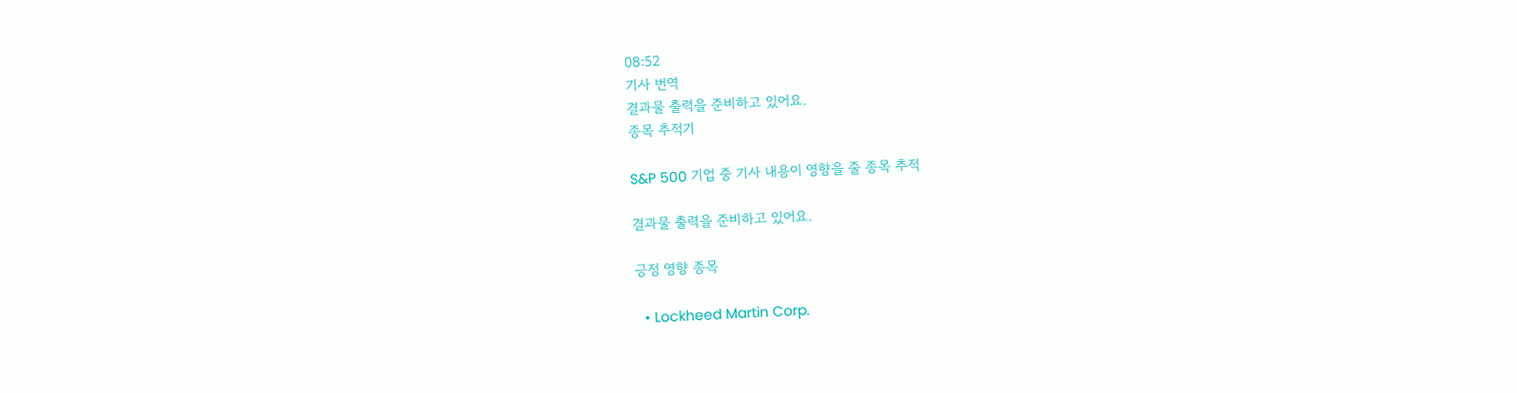08:52
기사 번역
결과물 출력을 준비하고 있어요.
종목 추적기

S&P 500 기업 중 기사 내용이 영향을 줄 종목 추적

결과물 출력을 준비하고 있어요.

긍정 영향 종목

  • Lockheed Martin Corp.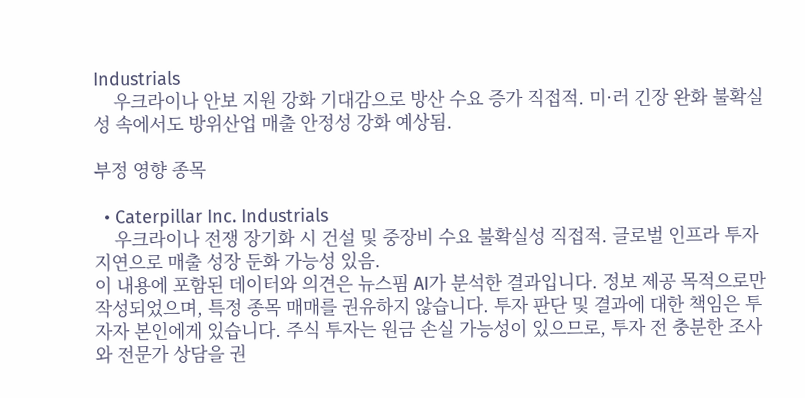Industrials
    우크라이나 안보 지원 강화 기대감으로 방산 수요 증가 직접적. 미·러 긴장 완화 불확실성 속에서도 방위산업 매출 안정성 강화 예상됨.

부정 영향 종목

  • Caterpillar Inc. Industrials
    우크라이나 전쟁 장기화 시 건설 및 중장비 수요 불확실성 직접적. 글로벌 인프라 투자 지연으로 매출 성장 둔화 가능성 있음.
이 내용에 포함된 데이터와 의견은 뉴스핌 AI가 분석한 결과입니다. 정보 제공 목적으로만 작성되었으며, 특정 종목 매매를 권유하지 않습니다. 투자 판단 및 결과에 대한 책임은 투자자 본인에게 있습니다. 주식 투자는 원금 손실 가능성이 있으므로, 투자 전 충분한 조사와 전문가 상담을 권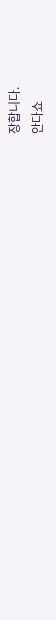장합니다.
안다쇼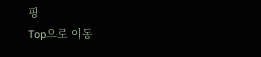핑
Top으로 이동